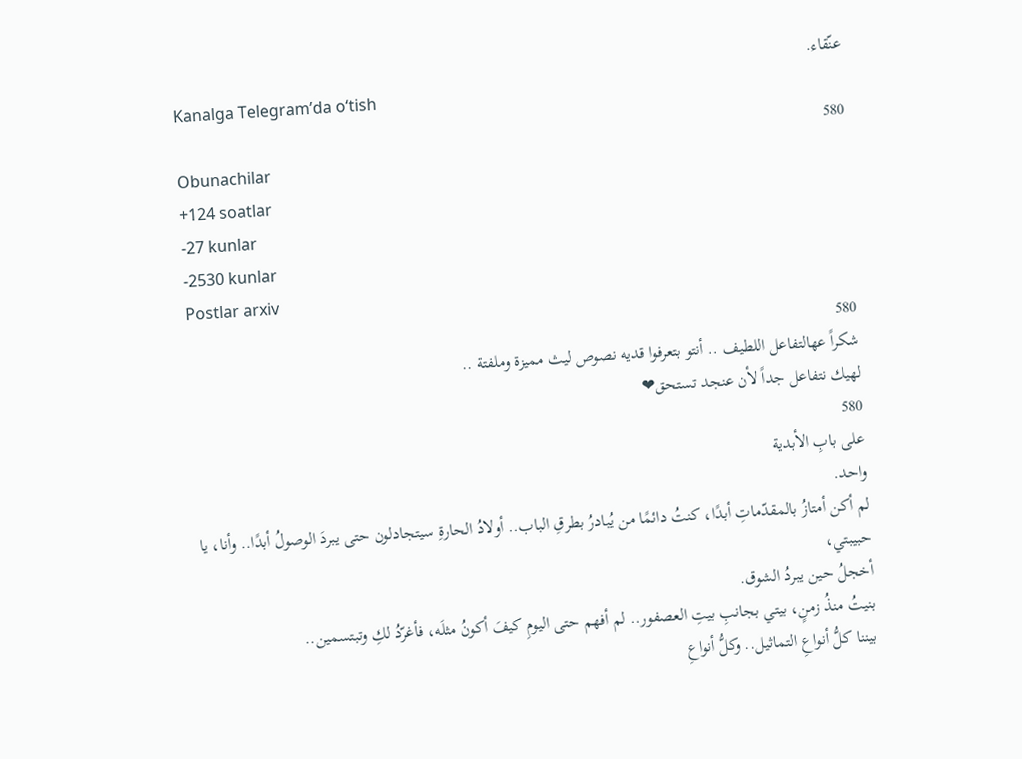عنّقاء.
Kanalga Telegram’da o‘tish
580
Obunachilar
+124 soatlar
-27 kunlar
-2530 kunlar
Postlar arxiv
580
شكراً عهالتفاعل اللطيف .. أنتو بتعرفوا قديه نصوص ليث مميزة وملفتة ..
لهيك نتفاعل جداً لأن عنجد تستحق❤
580
على بابِ الأبدية
واحد.
لم أكن أمتازُ بالمقدّماتِ أبدًا، كنتُ دائمًا من يُبادرُ بطرقِ الباب.. أولادُ الحارةِ سيتجادلون حتى يبردَ الوصولُ أبدًا.. وأنا، يا حبيبتي،
أخجلُ حين يبردُ الشوق.
بنيتُ منذُ زمنٍ، بيتي بجانبِ بيتِ العصفور.. لم أفهم حتى اليومِ كيفَ أكونُ مثلَه، فأغرّدُ لكِ وتبتسمين..
بيننا كلُّ أنواعِ التماثيل.. وكلُّ أنواعِ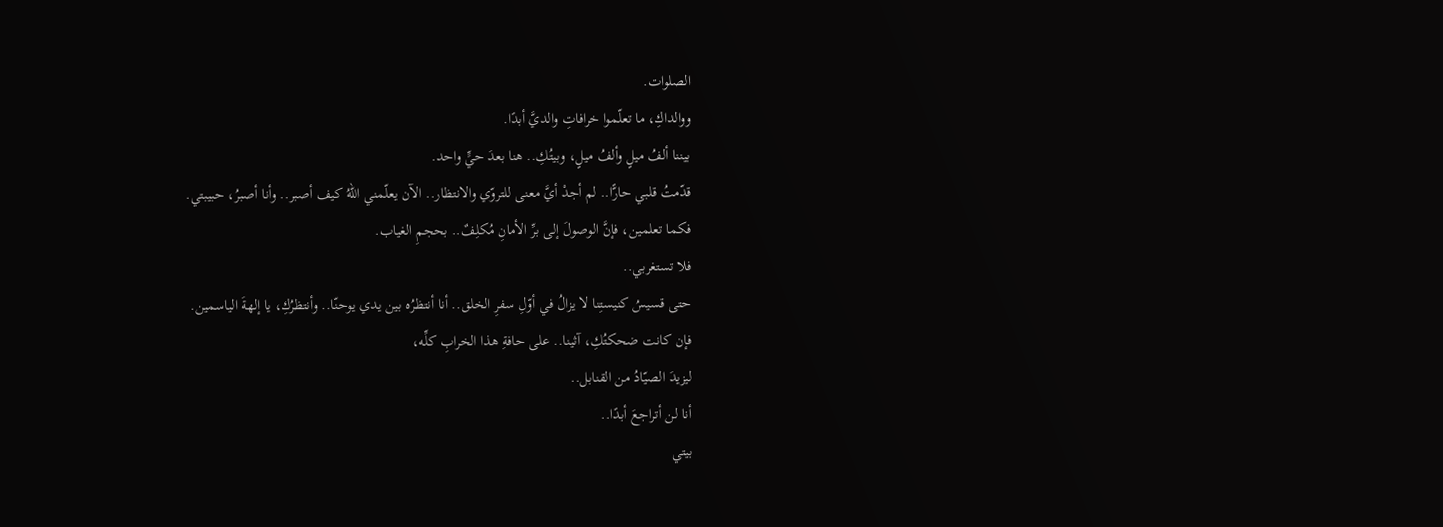الصلوات.
ووالداكِ، ما تعلّموا خرافاتِ والديَّ أبدًا.
بيننا ألفُ ميلٍ وألفُ ميلٍ، وبيتُكِ.. هنا بعدَ حيٍّ واحد.
قدّمتُ قلبي حارًّا.. لم أجدْ أيَّ معنى للتروّي والانتظار.. الآن يعلّمني اللهُ كيف أصبر.. وأنا أصبرُ، حبيبتي.
فكما تعلمين، فإنَّ الوصولَ إلى برِّ الأمانِ مُكلِفٌ.. بحجمِ الغياب.
فلا تستغربي..
حتى قسيسُ كنيستِنا لا يزالُ في أوّلِ سفرِ الخلق.. أنا أنتظرُه بين يدي يوحنّا.. وأنتظرُكِ، يا إلهةَ الياسمين.
فإن كانت ضحكتُكِ، آثينا.. على حافةِ هذا الخرابِ كلِّه،
ليزيدَ الصيّادُ من القنابل..
أنا لن أتراجعَ أبدًا..
بيتي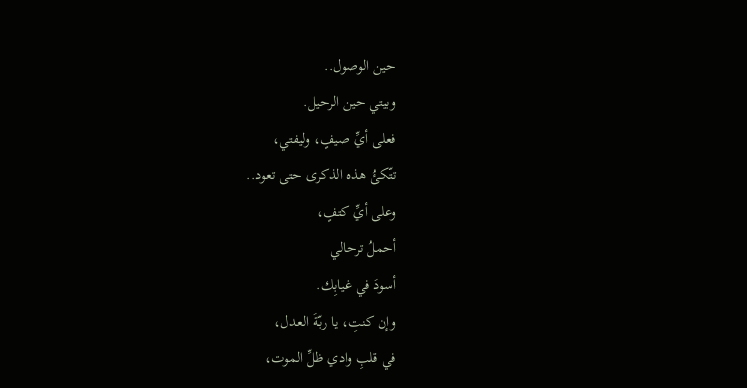حين الوصول..
وبيتي حين الرحيل.
فعلى أيِّ صيفٍ، وليفتي،
تتّكئُ هذه الذكرى حتى تعود..
وعلى أيِّ كتفٍ،
أحملُ ترحالي
أسودَ في غيابِك.
وإن كنتِ، يا ربّةَ العدل،
في قلبِ وادي ظلِّ الموت،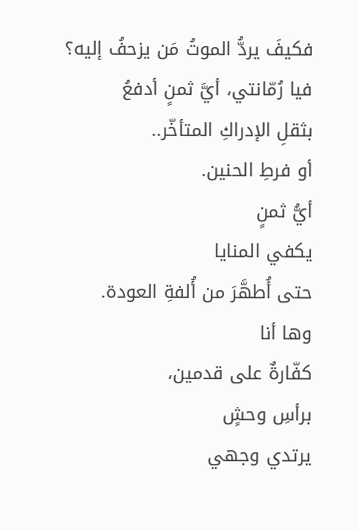فكيفَ يردُّ الموتُ مَن يزحفُ إليه؟
فيا رُمّانتي، أيَّ ثمنٍ أدفعُ
بثقلِ الإدراكِ المتأخّر..
أو فرطِ الحنين.
أيُّ ثمنٍ
يكفي المنايا
حتى أُطهَّرَ من أُلفةِ العودة.
وها أنا
كفّارةٌ على قدمين،
برأسِ وحشٍ
يرتدي وجهي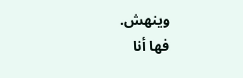وينهش.
فها أنا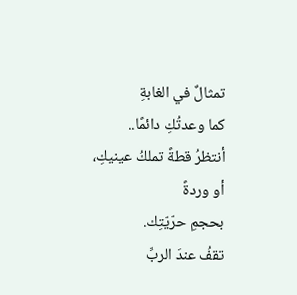تمثالٌ في الغابةِ
كما وعدتُكِ دائمًا..
أنتظرُ قطةً تملكُ عينيكِ،
أو وردةً
بحجمِ حرّيّتِك.
تقفُ عندَ الربِّ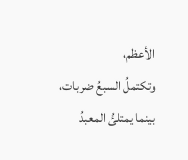الأعظم،
وتكتملُ السبعُ ضربات،
بينما يمتلئُ المعبدُ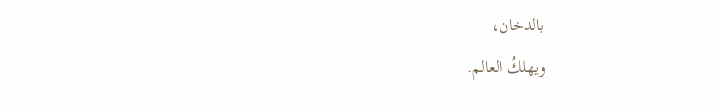بالدخان،
ويهلكُ العالم.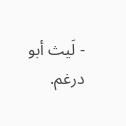- لَيث أبو درغم.